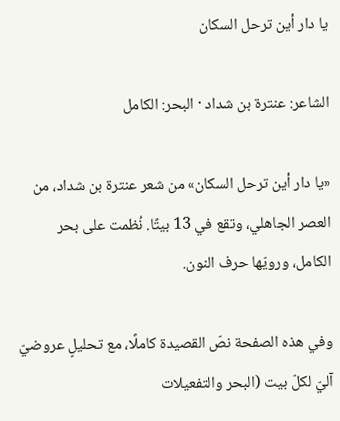يا دار أين ترحل السكان

الشاعر: عنترة بن شداد · البحر: الكامل

«يا دار أين ترحل السكان» من شعر عنترة بن شداد، من العصر الجاهلي، وتقع في 13 بيتًا. نُظمت على بحر الكامل، ورويّها حرف النون.

وفي هذه الصفحة نصّ القصيدة كاملًا، مع تحليلٍ عروضيّ آليّ لكلّ بيت (البحر والتفعيلات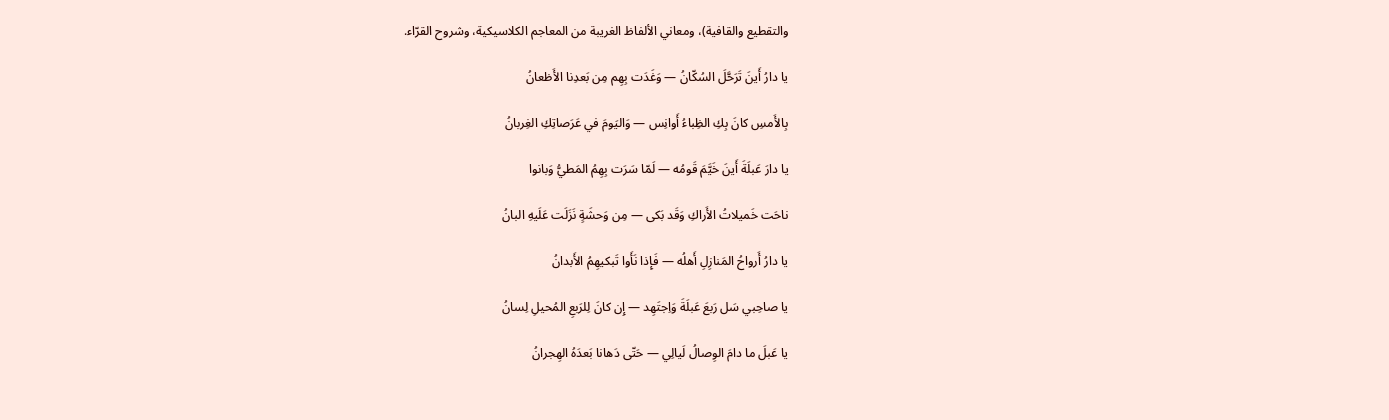والتقطيع والقافية)، ومعاني الألفاظ الغريبة من المعاجم الكلاسيكية، وشروح القرّاء.

يا دارُ أَينَ تَرَحَّلَ السُكّانُ — وَغَدَت بِهِم مِن بَعدِنا الأَظعانُ

بِالأَمسِ كانَ بِكِ الظِباءُ أَوانِس — وَاليَومَ في عَرَصاتِكِ الغِربانُ

يا دارَ عَبلَةَ أَينَ خَيَّمَ قَومُه — لَمّا سَرَت بِهِمُ المَطيُّ وَبانوا

ناحَت خَميلاتُ الأَراكِ وَقَد بَكى — مِن وَحشَةٍ نَزَلَت عَلَيهِ البانُ

يا دارُ أَرواحُ المَنازِلِ أَهلُه — فَإِذا نَأَوا تَبكيهِمُ الأَبدانُ

يا صاحِبي سَل رَبعَ عَبلَةَ وَاِجتَهِد — إِن كانَ لِلرَبعِ المُحيلِ لِسانُ

يا عَبلَ ما دامَ الوِصالُ لَيالِي — حَتّى دَهانا بَعدَهُ الهِجرانُ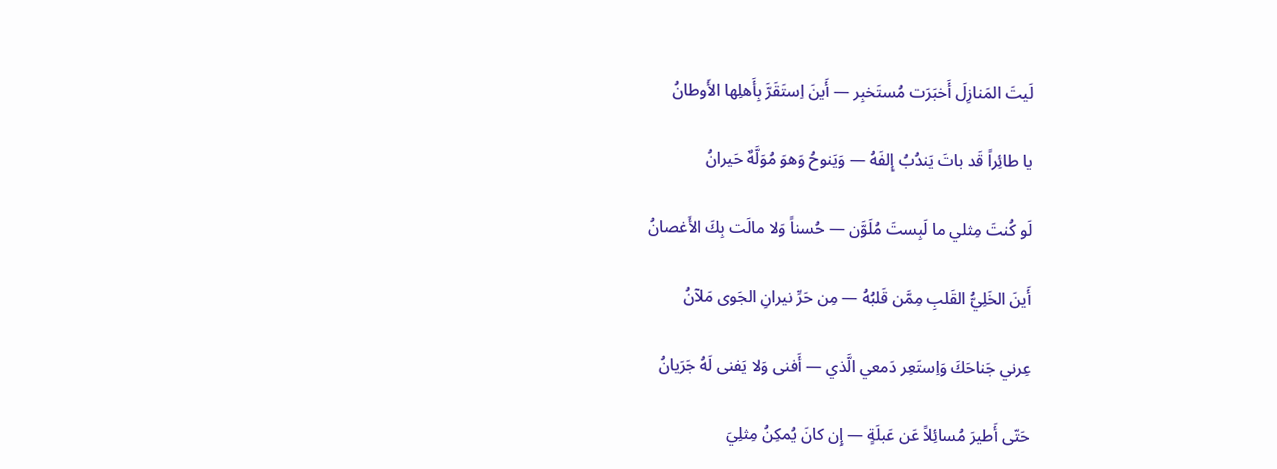لَيتَ المَنازِلَ أَخبَرَت مُستَخبِر — أَينَ اِستَقَرَّ بِأَهلِها الأَوطانُ

يا طائِراً قَد باتَ يَندُبُ إِلفَهُ — وَيَنوحُ وَهوَ مُوَلَّهٌ حَيرانُ

لَو كُنتَ مِثلي ما لَبِستَ مُلَوَّن — حُسناً وَلا مالَت بِكَ الأَغصانُ

أَينَ الخَلِيُّ القَلبِ مِمَّن قَلبُهُ — مِن حَرِّ نيرانِ الجَوى مَلآنُ

عِرني جَناحَكَ وَاِستَعِر دَمعي الَّذي — أَفنى وَلا يَفنى لَهُ جَرَيانُ

حَتّى أَطيرَ مُسائِلاً عَن عَبلَةٍ — إِن كانَ يُمكِنُ مِثلِيَ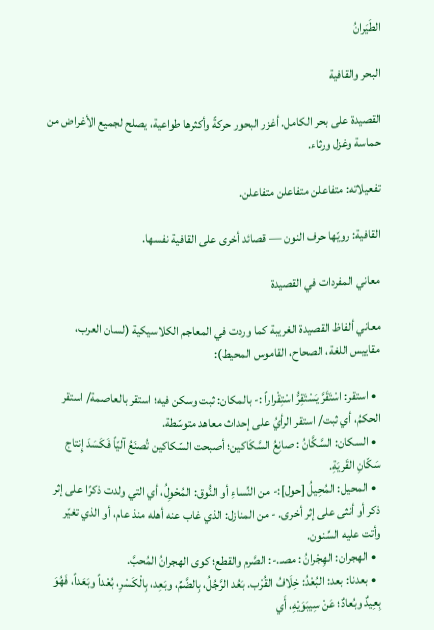الطَيَرانُ

البحر والقافية

القصيدة على بحر الكامل. أغزر البحور حركةً وأكثرها طواعية، يصلح لجميع الأغراض من حماسة وغزل ورثاء.

تفعيلاته: متفاعلن متفاعلن متفاعلن.

القافية: رويّها حرف النون — قصائد أخرى على القافية نفسها.

معاني المفردات في القصيدة

معاني ألفاظ القصيدة الغريبة كما وردت في المعاجم الكلاسيكية (لسان العرب، مقاييس اللغة، الصحاح، القاموس المحيط):

  • استقر: اسْتَقَرَّ يَسْتَقِرُّ اسْتِقْراراً :- بالمكان: ثبت وسكن فيه؛ استقر بالعاصمة/ استقر الحكمُ، أي ثبت/ استقر الرأيُ على إحداث معاهد متوسّطة.
  • السكان: السَّكَّانُ : صانِعُ السَّكَاكين؛ أصبحت السّكاكين تُصنَعُ آليّاً فَكَسَدَ إِنتاج سَكّانِ القَريَةِ.
  • المحيل: المُحِيلُ [حول]:- من النِّساءِ أو النُّوق: المُحْوِلُ، أي التي ولدت ذكرًا على إثر ذكر أو أنثى على إثر أخرى. - من المنازل: الذي غاب عنه أهله منذ عام، أو الذي تغيّر وأتت عليه السِّنون.
  • الهجران: الهِجْرانُ : مصـ.-: الصَّرم والقطع؛ كوى الهجرانُ المُحبَّ.
  • بعدنا: بعد: البُعْدُ: خِلَافُ القُرْب. بَعُد الرَّجُلُ، بِالضَّمِّ، وبَعِد، بِالْكَسْرِ، بُعْداً وبَعَداً، فَهُوَ بِعِيدٌ وبُعادٌ؛ عَنْ سِيبَوَيْهِ، أَي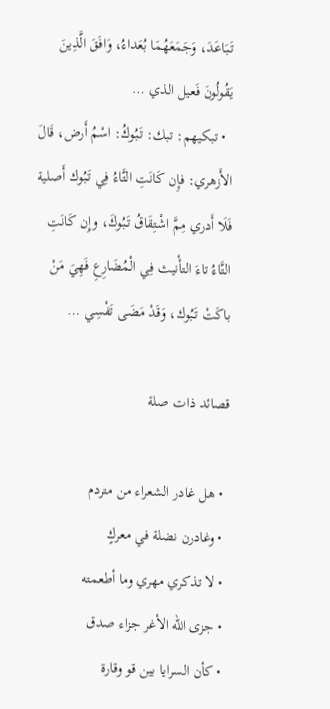تَبَاعَدَ، وَجَمَعَهُمَا بُعَداءُ، وَافَقَ الَّذِينَ يَقُولُونَ فَعيل الذي …
  • تبكيهم: تبك: تَبُوكُ: اسْمُ أَرض، قَالَ الأَزهري: فإِن كَانَتِ التَّاءُ فِي تَبُوك أَصلية فَلَا أَدري مِمَّ اشْتِقَاقُ تَبُوكَ، وإِن كَانَتِ التَّاءُ تاءَ التأْنيث فِي الْمُضَارِعِ فَهِيَ مَنْ باكَتْ تَبُوك، وَقَدْ مَضَى تَفْسِي …

قصائد ذات صلة

  • هل غادر الشعراء من متردم
  • وغادرن نضلة في معركٍ
  • لا تذكري مهري وما أطعمته
  • جزى الله الأغر جزاء صدق
  • كأن السرايا بين قو وقارة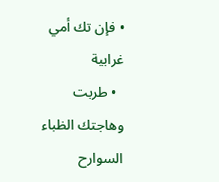• فإن تك أمي غرابية
  • طربت وهاجتك الظباء السوارح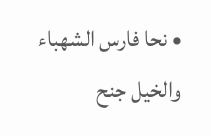• نحا فارس الشهباء والخيل جنح